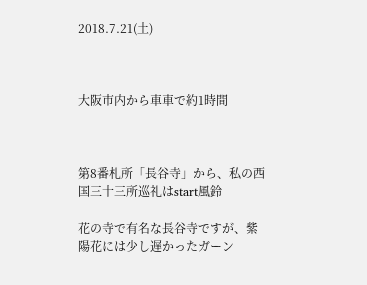2018.7.21(土)



大阪市内から車車で約1時間



第8番札所「長谷寺」から、私の西国三十三所巡礼はstart風鈴

花の寺で有名な長谷寺ですが、紫陽花には少し遅かったガーン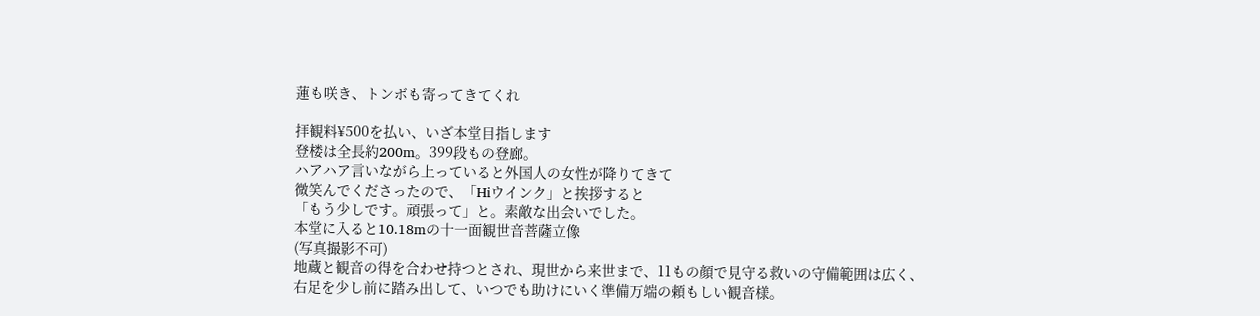蓮も咲き、トンボも寄ってきてくれ

拝観料¥500を払い、いざ本堂目指します
登楼は全長約200m。399段もの登廊。
ハアハア言いながら上っていると外国人の女性が降りてきて
微笑んでくださったので、「Hiウインク」と挨拶すると
「もう少しです。頑張って」と。素敵な出会いでした。
本堂に入ると10.18mの十一面観世音菩薩立像
(写真撮影不可)
地蔵と観音の得を合わせ持つとされ、現世から来世まで、11もの顔で見守る救いの守備範囲は広く、
右足を少し前に踏み出して、いつでも助けにいく準備万端の頼もしい観音様。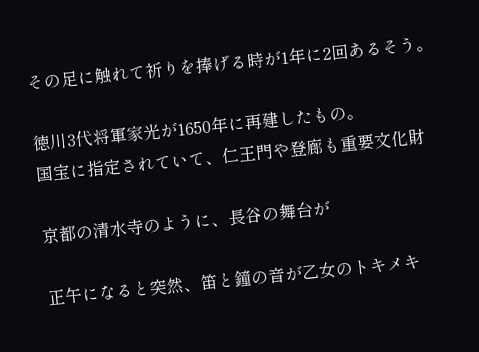その足に触れて祈りを捧げる時が1年に2回あるそう。

徳川3代将軍家光が1650年に再建したもの。
国宝に指定されていて、仁王門や登廊も重要文化財

京都の清水寺のように、長谷の舞台が

正午になると突然、笛と鐘の音が乙女のトキメキ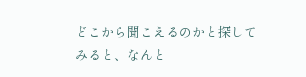どこから聞こえるのかと探してみると、なんと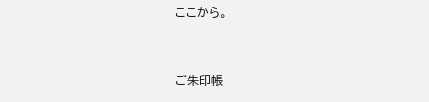ここから。


ご朱印帳